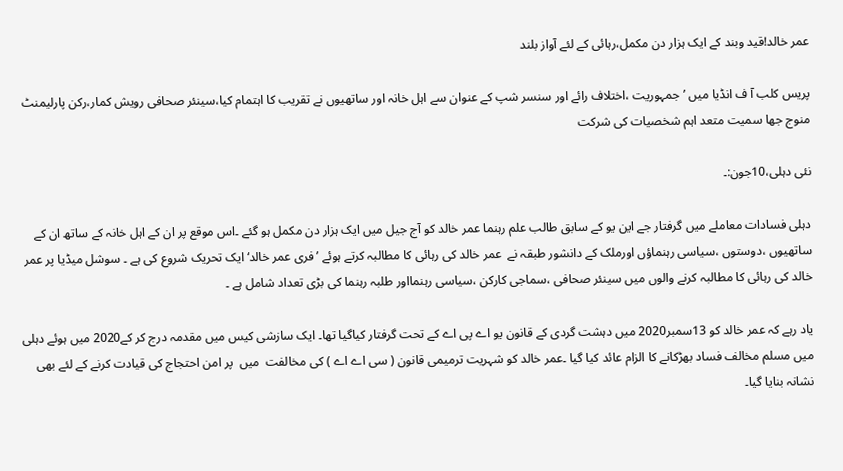عمر خالد!قید وبند کے ایک ہزار دن مکمل،رہائی کے لئے آواز بلند

پریس کلب آ ف انڈیا میں ’جمہوریت ،اختلاف رائے اور سنسر شپ کے عنوان سے اہل خانہ اور ساتھیوں نے تقریب کا اہتمام کیا،سینئر صحافی رویش کمار،رکن پارلیمنٹ منوج جھا سمیت متعد اہم شخصیات کی شرکت

نئی دہلی،10جون:۔

دہلی فسادات معاملے میں گرفتار جے این یو کے سابق طالب علم رہنما عمر خالد کو آج جیل میں ایک ہزار دن مکمل ہو گئے ۔اس موقع پر ان کے اہل خانہ کے ساتھ ان کے ساتھیوں ،دوستوں ،سیاسی رہنماؤں اورملک کے دانشور طبقہ نے  عمر خالد کی رہائی کا مطالبہ کرتے ہوئے ’فری عمر خالد‘ایک تحریک شروع کی ہے ۔ سوشل میڈیا پر عمر خالد کی رہائی کا مطالبہ کرنے والوں میں سینئر صحافی ،سماجی کارکن ،سیاسی رہنمااور طلبہ رہنما کی بڑی تعداد شامل ہے ۔

یاد رہے کہ عمر خالد کو 13سمبر2020 میں دہشت گردی کے قانون یو اے پی اے کے تحت گرفتار کیاگیا تھا۔ ایک سازشی کیس میں مقدمہ درج کر کے2020 میں ہوئے دہلی میں مسلم مخالف فساد بھڑکانے کا الزام عائد کیا گیا ۔عمر خالد کو شہریت ترمیمی قانون ( سی اے اے ) کی مخالفت  میں  پر امن احتجاج کی قیادت کرنے کے لئے بھی نشانہ بنایا گیا۔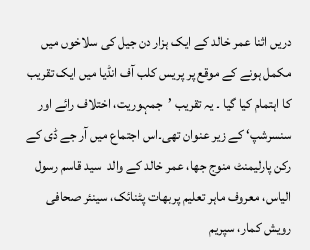دریں اثنا عمر خالد کے ایک ہزار دن جیل کی سلاخوں میں مکمل ہونے کے موقع پر پریس کلب آف انڈیا میں ایک تقریب کا اہتمام کیا گیا ۔ یہ تقریب ’جمہوریت، اختلاف رائے اور سنسرشپ‘ کے زیر عنوان تھی۔اس اجتماع میں آر جے ڈی کے رکن پارلیمنٹ منوج جھا، عمر خالد کے والد  سید قاسم رسول الیاس، معروف ماہر تعلیم پربھات پٹنائک، سینئر صحافی رویش کمار، سپریم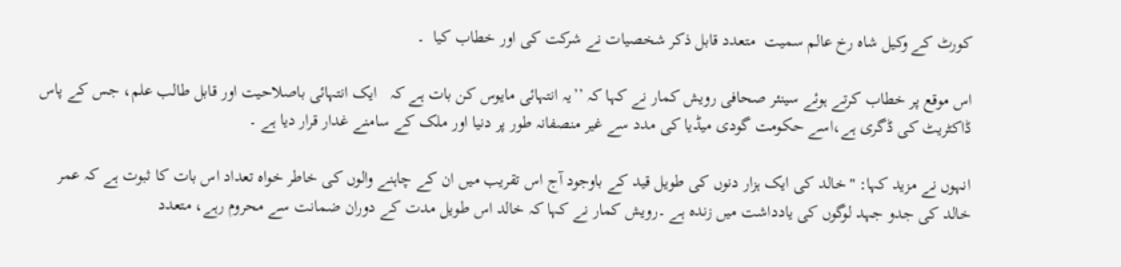کورٹ کے وکیل شاہ رخ عالم سمیت  متعدد قابل ذکر شخصیات نے شرکت کی اور خطاب کیا  ۔

اس موقع پر خطاب کرتے ہوئے سینئر صحافی رویش کمار نے کہا کہ ’’یہ انتہائی مایوس کن بات ہے کہ   ایک انتہائی باصلاحیت اور قابل طالب علم، جس کے پاس ڈاکٹریٹ کی ڈگری ہے،اسے حکومت گودی میڈیا کی مدد سے غیر منصفانہ طور پر دنیا اور ملک کے سامنے غدار قرار دیا ہے ۔

انہوں نے مزید کہا: "خالد کی ایک ہزار دنوں کی طویل قید کے باوجود آج اس تقریب میں ان کے چاہنے والوں کی خاطر خواہ تعداد اس بات کا ثبوت ہے کہ عمر خالد کی جدو جہد لوگوں کی یادداشت میں زندہ ہے ۔رویش کمار نے کہا کہ خالد اس طویل مدت کے دوران ضمانت سے محروم رہے، متعدد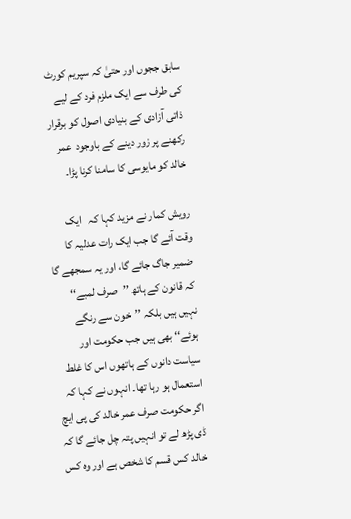سابق ججوں اور حتیٰ کہ سپریم کورٹ کی طرف سے ایک ملزم فرد کے لیے ذاتی آزادی کے بنیادی اصول کو برقرار رکھنے پر زور دینے کے باوجود  عمر خالد کو مایوسی کا سامنا کرنا پڑا۔

رویش کمار نے مزید کہا کہ   ایک وقت آئے گا جب ایک رات عدلیہ کا ضمیر جاگ جائے گا، اور یہ سمجھے گا کہ قانون کے ہاتھ ’’صرف لمبے‘‘ نہیں ہیں بلکہ ’’خون سے رنگے ہوئے‘‘ بھی ہیں جب حکومت اور سیاست دانوں کے ہاتھوں اس کا غلط استعمال ہو رہا تھا۔ انہوں نے کہا کہ   اگر حکومت صرف عمر خالد کی پی ایچ ڈی پڑھ لے تو انہیں پتہ چل جائے گا کہ خالد کس قسم کا شخص ہے اور وہ کس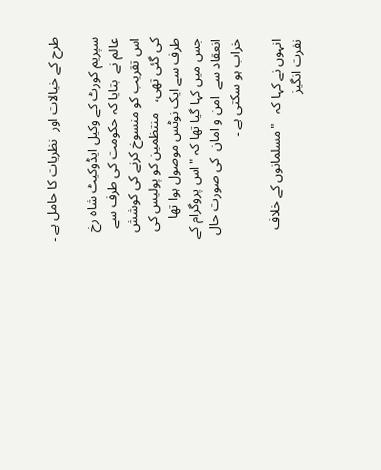طرح کے خیالات اور  نظریات کا حامل ہے ۔

سپریم کورٹ کے وکیل ایڈوکیٹ شاہ رخ عالم نے  بتایا کہ حکومت کی طرف سے اس تقریب کو منسوخ کرنے کی کوشش کی گئی تھی،   منتظمین کو پولیس کی طرف سے ایک نوٹس موصول ہوا تھا  جس میں کہا گیا تھا کہ "اس پروگرام کے انعقاد سے  امن و امان  کی صورت حال  خراب ہو سکتی ہے ۔

انہوں نے کہا کہ   "مسلمانوں کے خلاف نفرت انگیز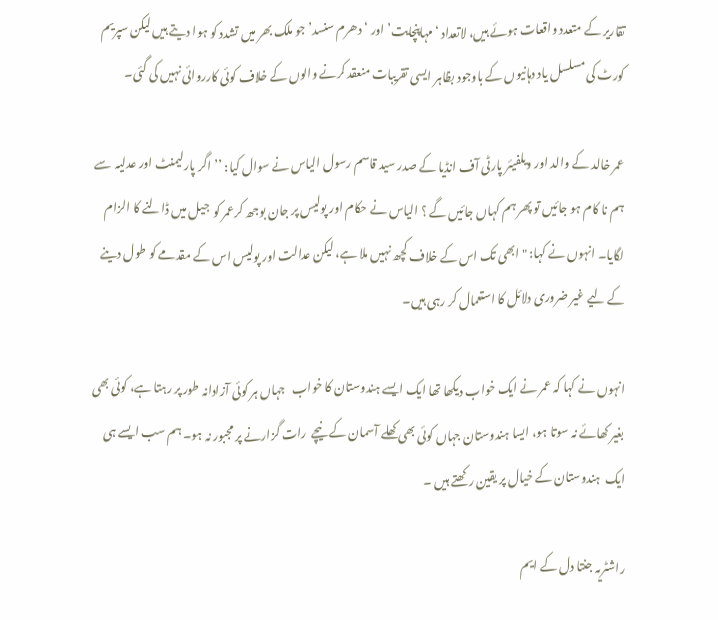تقاریر کے متعدد واقعات ہوئے ہیں، لاتعداد ‘مہاپنچایت’ اور ‘دھرم سنسد’ جو ملک بھر میں تشدد کو ہوا دیتے ہیں لیکن سپریم کورٹ کی مسلسل یاد دہانیوں کے باوجود بظاہر ایسی تقریبات منعقد کرنے والوں کے خلاف کوئی کارروائی نہیں کی گئی۔

عمر خالد کے والد اور ویلفیئر پارٹی آف انڈیا کے صدر سید قاسم رسول الیاس نے سوال کیا: ’’اگر پارلیمنٹ اور عدلیہ  سے ہم نا کام ہو جائیں تو پھر ہم کہاں جائیں گے ؟ الیاس نے حکام اور پولیس پر جان بوجھ کرعمر کو  جیل میں ڈالنے کا الزام لگایا۔ انہوں نے کہا: "ابھی تک اس کے خلاف کچھ نہیں ملا ہے، لیکن عدالت اور پولیس اس کے مقدمے کو طول دینے کے لیے غیر ضروری دلائل کا استعمال کر رہی ہیں۔

انہوں نے کہا کہ عمر نے ایک خواب دیکھا تھا ایک ایسے ہندوستان کا خواب   جہاں ہر کوئی آزادانہ طور پر رہتا ہے، کوئی بھی بغیر کھائے نہ سوتا ہو، ایسا ہندوستان جہاں کوئی بھی کھلے آسمان کے نیچے  رات گزارنے پر مجبور نہ ہو۔ ہم سب ایسے ہی ایک  ہندوستان کے خیال پر یقین رکھتے ہیں ۔

راشٹریہ جنتا دل کے ایم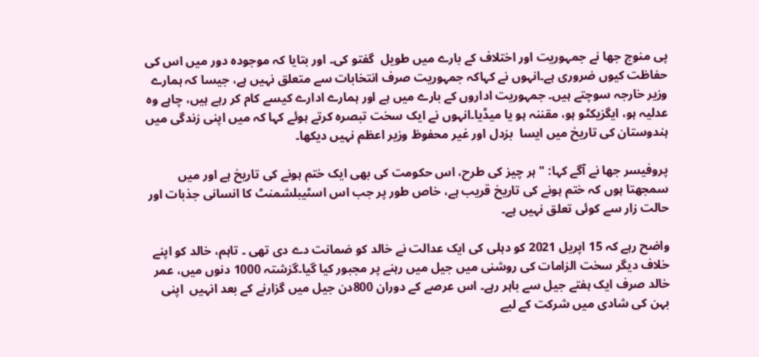پی منوج جھا نے جمہوریت اور اختلاف کے بارے میں طویل  گفتو کی۔ اور بتایا کہ موجودہ دور میں اس کی حفاظت کیوں ضروری ہے۔انہوں نے کہاکہ جمہوریت صرف انتخابات سے متعلق نہیں ہے، جیسا کہ ہمارے وزیر خارجہ سوچتے ہیں۔ جمہوریت اداروں کے بارے میں ہے اور ہمارے ادارے کیسے کام کر رہے ہیں، چاہے وہ عدلیہ ہو، ایگزیکٹو ہو، مقننہ ہو یا میڈیا۔انہوں نے ایک سخت تبصرہ کرتے ہوئے کہا کہ میں اپنی زندگی میں   ہندوستان کی تاریخ میں ایسا  بزدل اور غیر محفوظ وزیر اعظم نہیں دیکھا۔

پروفیسر جھا نے آگے کہا: "ہر چیز کی طرح، اس حکومت کی بھی ایک ختم ہونے کی تاریخ ہے اور میں سمجھتا ہوں کہ ختم ہونے کی تاریخ قریب ہے، خاص طور پر جب اس اسٹیبلشمنٹ کا انسانی جذبات اور حالت زار سے کوئی تعلق نہیں ہے۔

واضح رہے کہ 15 اپریل 2021 کو دہلی کی ایک عدالت نے خالد کو ضمانت دے دی تھی ۔ تاہم، خالد کو اپنے خلاف دیگر سخت الزامات کی روشنی میں جیل میں رہنے پر مجبور کیا گیا۔گزشتہ 1000 دنوں میں، عمر خالد صرف ایک ہفتے جیل سے باہر رہے۔ اس عرصے کے دوران 800دن جیل میں گزارنے کے بعد انہیں  اپنی بہن کی شادی میں شرکت کے لیے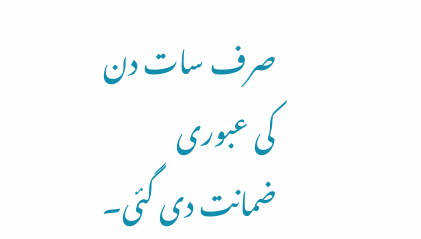صرف سات دن کی عبوری ضمانت دی گئی۔